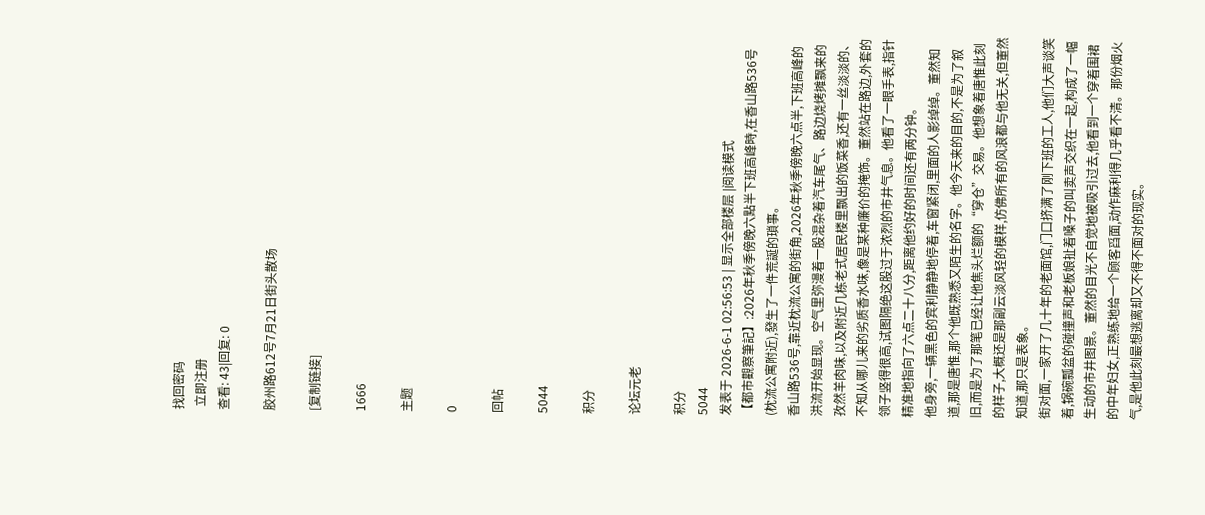找回密码
 立即注册
查看: 43|回复: 0

胶州路612号7月21日街头散场

[复制链接]

1666

主题

0

回帖

5044

积分

论坛元老

积分
5044
发表于 2026-6-1 02:56:53 | 显示全部楼层 |阅读模式
【都市觀察筆記】:2026年秋季傍晚六點半下班高峰時,在香山路536号(枕流公寓附近),發生了一件荒誕的瑣事。
香山路536号,靠近枕流公寓的街角,2026年秋季傍晚六点半,下班高峰的洪流开始显现。空气里弥漫着一股混杂着汽车尾气、路边烧烤摊飘来的孜然羊肉味,以及附近几栋老式居民楼里飘出的饭菜香,还有一丝淡淡的、不知从哪儿来的劣质香水味,像是某种廉价的掩饰。董然站在路边,外套的领子竖得很高,试图隔绝这股过于浓烈的市井气息。他看了一眼手表,指针精准地指向了六点二十八分,距离他约好的时间还有两分钟。
他身旁,一辆黑色的宾利静静地停着,车窗紧闭,里面的人影绰绰。董然知道,那是唐惟,那个他既熟悉又陌生的名字。他今天来的目的,不是为了叙旧,而是为了那笔已经让他焦头烂额的“穿仓”交易。他想象着唐惟此刻的样子,大概还是那副云淡风轻的模样,仿佛所有的风浪都与他无关,但董然知道,那只是表象。
街对面,一家开了几十年的老面馆,门口挤满了刚下班的工人,他们大声谈笑着,锅碗瓢盆的碰撞声和老板娘扯着嗓子的叫卖声交织在一起,构成了一幅生动的市井图景。董然的目光不自觉地被吸引过去,他看到一个穿着围裙的中年妇女,正熟练地给一个顾客舀面,动作麻利得几乎看不清。那份烟火气,是他此刻最想逃离却又不得不面对的现实。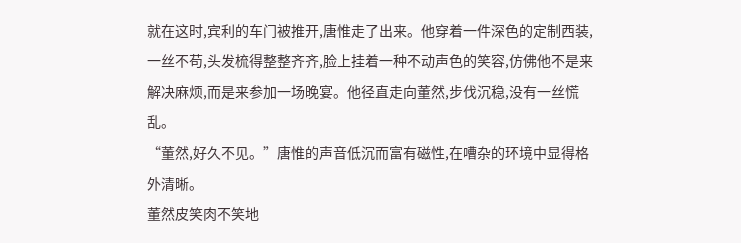就在这时,宾利的车门被推开,唐惟走了出来。他穿着一件深色的定制西装,一丝不苟,头发梳得整整齐齐,脸上挂着一种不动声色的笑容,仿佛他不是来解决麻烦,而是来参加一场晚宴。他径直走向董然,步伐沉稳,没有一丝慌乱。
“董然,好久不见。”唐惟的声音低沉而富有磁性,在嘈杂的环境中显得格外清晰。
董然皮笑肉不笑地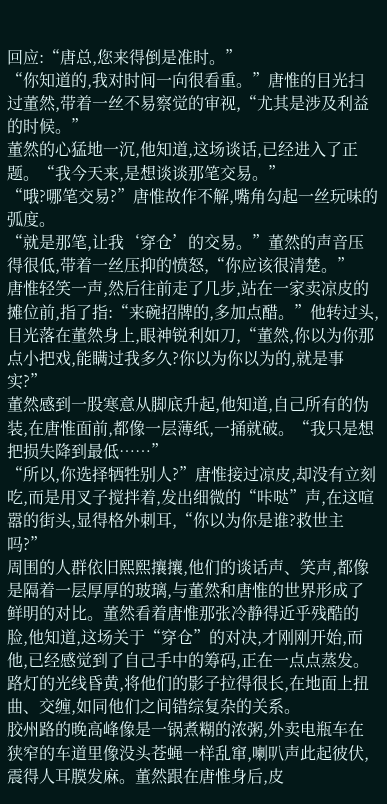回应:“唐总,您来得倒是准时。”
“你知道的,我对时间一向很看重。”唐惟的目光扫过董然,带着一丝不易察觉的审视,“尤其是涉及利益的时候。”
董然的心猛地一沉,他知道,这场谈话,已经进入了正题。“我今天来,是想谈谈那笔交易。”
“哦?哪笔交易?”唐惟故作不解,嘴角勾起一丝玩味的弧度。
“就是那笔,让我‘穿仓’的交易。”董然的声音压得很低,带着一丝压抑的愤怒,“你应该很清楚。”
唐惟轻笑一声,然后往前走了几步,站在一家卖凉皮的摊位前,指了指:“来碗招牌的,多加点醋。”他转过头,目光落在董然身上,眼神锐利如刀,“董然,你以为你那点小把戏,能瞒过我多久?你以为你以为的,就是事实?”
董然感到一股寒意从脚底升起,他知道,自己所有的伪装,在唐惟面前,都像一层薄纸,一捅就破。“我只是想把损失降到最低……”
“所以,你选择牺牲别人?”唐惟接过凉皮,却没有立刻吃,而是用叉子搅拌着,发出细微的“咔哒”声,在这喧嚣的街头,显得格外刺耳,“你以为你是谁?救世主吗?”
周围的人群依旧熙熙攘攘,他们的谈话声、笑声,都像是隔着一层厚厚的玻璃,与董然和唐惟的世界形成了鲜明的对比。董然看着唐惟那张冷静得近乎残酷的脸,他知道,这场关于“穿仓”的对决,才刚刚开始,而他,已经感觉到了自己手中的筹码,正在一点点蒸发。路灯的光线昏黄,将他们的影子拉得很长,在地面上扭曲、交缠,如同他们之间错综复杂的关系。
胶州路的晚高峰像是一锅煮糊的浓粥,外卖电瓶车在狭窄的车道里像没头苍蝇一样乱窜,喇叭声此起彼伏,震得人耳膜发麻。董然跟在唐惟身后,皮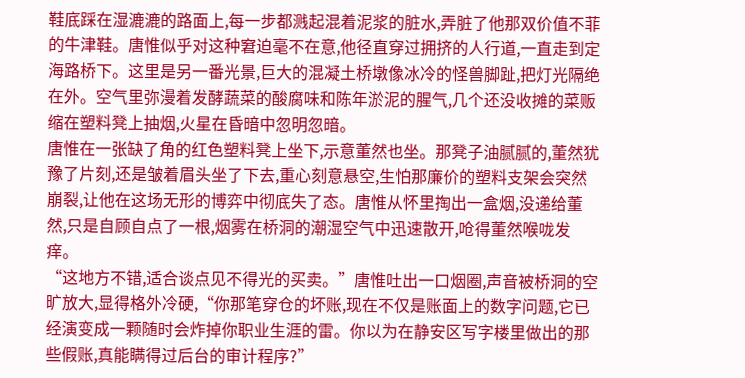鞋底踩在湿漉漉的路面上,每一步都溅起混着泥浆的脏水,弄脏了他那双价值不菲的牛津鞋。唐惟似乎对这种窘迫毫不在意,他径直穿过拥挤的人行道,一直走到定海路桥下。这里是另一番光景,巨大的混凝土桥墩像冰冷的怪兽脚趾,把灯光隔绝在外。空气里弥漫着发酵蔬菜的酸腐味和陈年淤泥的腥气,几个还没收摊的菜贩缩在塑料凳上抽烟,火星在昏暗中忽明忽暗。
唐惟在一张缺了角的红色塑料凳上坐下,示意董然也坐。那凳子油腻腻的,董然犹豫了片刻,还是皱着眉头坐了下去,重心刻意悬空,生怕那廉价的塑料支架会突然崩裂,让他在这场无形的博弈中彻底失了态。唐惟从怀里掏出一盒烟,没递给董然,只是自顾自点了一根,烟雾在桥洞的潮湿空气中迅速散开,呛得董然喉咙发痒。
“这地方不错,适合谈点见不得光的买卖。”唐惟吐出一口烟圈,声音被桥洞的空旷放大,显得格外冷硬,“你那笔穿仓的坏账,现在不仅是账面上的数字问题,它已经演变成一颗随时会炸掉你职业生涯的雷。你以为在静安区写字楼里做出的那些假账,真能瞒得过后台的审计程序?”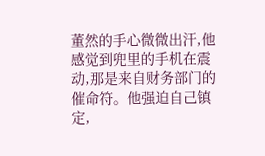董然的手心微微出汗,他感觉到兜里的手机在震动,那是来自财务部门的催命符。他强迫自己镇定,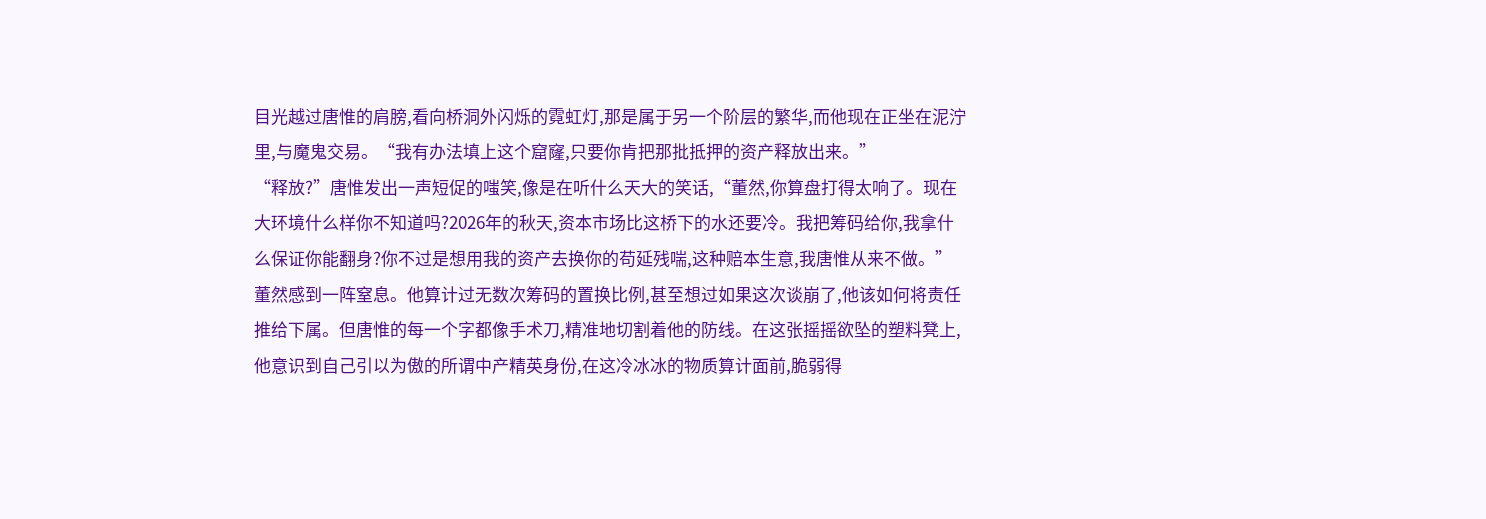目光越过唐惟的肩膀,看向桥洞外闪烁的霓虹灯,那是属于另一个阶层的繁华,而他现在正坐在泥泞里,与魔鬼交易。“我有办法填上这个窟窿,只要你肯把那批抵押的资产释放出来。”
“释放?”唐惟发出一声短促的嗤笑,像是在听什么天大的笑话,“董然,你算盘打得太响了。现在大环境什么样你不知道吗?2026年的秋天,资本市场比这桥下的水还要冷。我把筹码给你,我拿什么保证你能翻身?你不过是想用我的资产去换你的苟延残喘,这种赔本生意,我唐惟从来不做。”
董然感到一阵窒息。他算计过无数次筹码的置换比例,甚至想过如果这次谈崩了,他该如何将责任推给下属。但唐惟的每一个字都像手术刀,精准地切割着他的防线。在这张摇摇欲坠的塑料凳上,他意识到自己引以为傲的所谓中产精英身份,在这冷冰冰的物质算计面前,脆弱得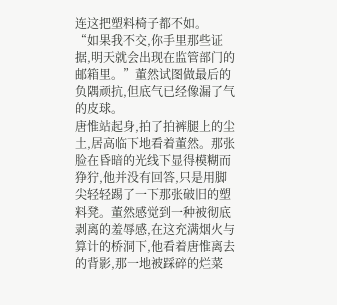连这把塑料椅子都不如。
“如果我不交,你手里那些证据,明天就会出现在监管部门的邮箱里。”董然试图做最后的负隅顽抗,但底气已经像漏了气的皮球。
唐惟站起身,拍了拍裤腿上的尘土,居高临下地看着董然。那张脸在昏暗的光线下显得模糊而狰狞,他并没有回答,只是用脚尖轻轻踢了一下那张破旧的塑料凳。董然感觉到一种被彻底剥离的羞辱感,在这充满烟火与算计的桥洞下,他看着唐惟离去的背影,那一地被踩碎的烂菜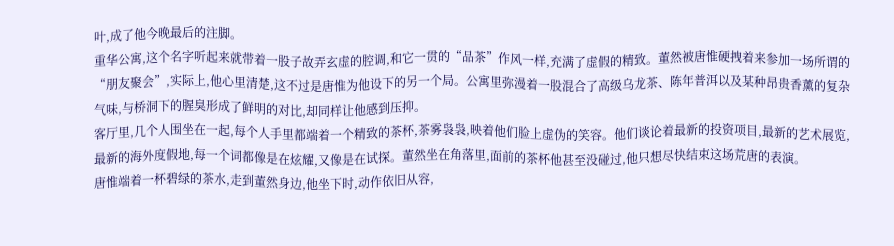叶,成了他今晚最后的注脚。
重华公寓,这个名字听起来就带着一股子故弄玄虚的腔调,和它一贯的“品茶”作风一样,充满了虚假的精致。董然被唐惟硬拽着来参加一场所谓的“朋友聚会”,实际上,他心里清楚,这不过是唐惟为他设下的另一个局。公寓里弥漫着一股混合了高级乌龙茶、陈年普洱以及某种昂贵香薰的复杂气味,与桥洞下的腥臭形成了鲜明的对比,却同样让他感到压抑。
客厅里,几个人围坐在一起,每个人手里都端着一个精致的茶杯,茶雾袅袅,映着他们脸上虚伪的笑容。他们谈论着最新的投资项目,最新的艺术展览,最新的海外度假地,每一个词都像是在炫耀,又像是在试探。董然坐在角落里,面前的茶杯他甚至没碰过,他只想尽快结束这场荒唐的表演。
唐惟端着一杯碧绿的茶水,走到董然身边,他坐下时,动作依旧从容,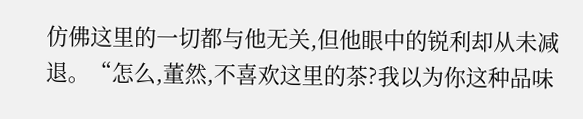仿佛这里的一切都与他无关,但他眼中的锐利却从未减退。“怎么,董然,不喜欢这里的茶?我以为你这种品味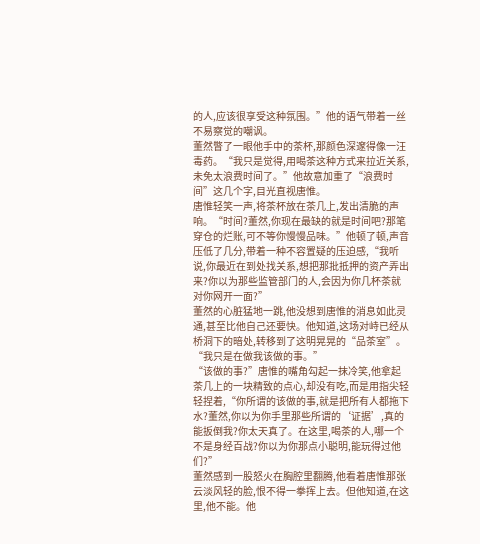的人,应该很享受这种氛围。”他的语气带着一丝不易察觉的嘲讽。
董然瞥了一眼他手中的茶杯,那颜色深邃得像一汪毒药。“我只是觉得,用喝茶这种方式来拉近关系,未免太浪费时间了。”他故意加重了“浪费时间”这几个字,目光直视唐惟。
唐惟轻笑一声,将茶杯放在茶几上,发出清脆的声响。“时间?董然,你现在最缺的就是时间吧?那笔穿仓的烂账,可不等你慢慢品味。”他顿了顿,声音压低了几分,带着一种不容置疑的压迫感,“我听说,你最近在到处找关系,想把那批抵押的资产弄出来?你以为那些监管部门的人,会因为你几杯茶就对你网开一面?”
董然的心脏猛地一跳,他没想到唐惟的消息如此灵通,甚至比他自己还要快。他知道,这场对峙已经从桥洞下的暗处,转移到了这明晃晃的“品茶室”。“我只是在做我该做的事。”
“该做的事?”唐惟的嘴角勾起一抹冷笑,他拿起茶几上的一块精致的点心,却没有吃,而是用指尖轻轻捏着,“你所谓的该做的事,就是把所有人都拖下水?董然,你以为你手里那些所谓的‘证据’,真的能扳倒我?你太天真了。在这里,喝茶的人,哪一个不是身经百战?你以为你那点小聪明,能玩得过他们?”
董然感到一股怒火在胸腔里翻腾,他看着唐惟那张云淡风轻的脸,恨不得一拳挥上去。但他知道,在这里,他不能。他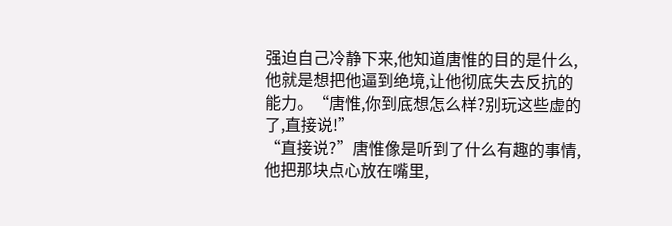强迫自己冷静下来,他知道唐惟的目的是什么,他就是想把他逼到绝境,让他彻底失去反抗的能力。“唐惟,你到底想怎么样?别玩这些虚的了,直接说!”
“直接说?”唐惟像是听到了什么有趣的事情,他把那块点心放在嘴里,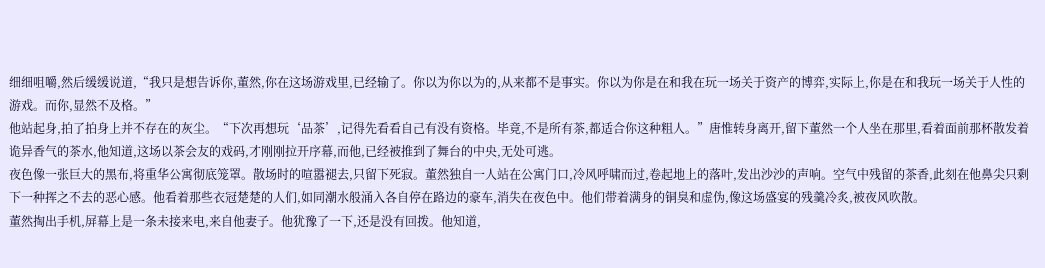细细咀嚼,然后缓缓说道,“我只是想告诉你,董然,你在这场游戏里,已经输了。你以为你以为的,从来都不是事实。你以为你是在和我在玩一场关于资产的博弈,实际上,你是在和我玩一场关于人性的游戏。而你,显然不及格。”
他站起身,拍了拍身上并不存在的灰尘。“下次再想玩‘品茶’,记得先看看自己有没有资格。毕竟,不是所有茶,都适合你这种粗人。”唐惟转身离开,留下董然一个人坐在那里,看着面前那杯散发着诡异香气的茶水,他知道,这场以茶会友的戏码,才刚刚拉开序幕,而他,已经被推到了舞台的中央,无处可逃。
夜色像一张巨大的黑布,将重华公寓彻底笼罩。散场时的喧嚣褪去,只留下死寂。董然独自一人站在公寓门口,冷风呼啸而过,卷起地上的落叶,发出沙沙的声响。空气中残留的茶香,此刻在他鼻尖只剩下一种挥之不去的恶心感。他看着那些衣冠楚楚的人们,如同潮水般涌入各自停在路边的豪车,消失在夜色中。他们带着满身的铜臭和虚伪,像这场盛宴的残羹冷炙,被夜风吹散。
董然掏出手机,屏幕上是一条未接来电,来自他妻子。他犹豫了一下,还是没有回拨。他知道,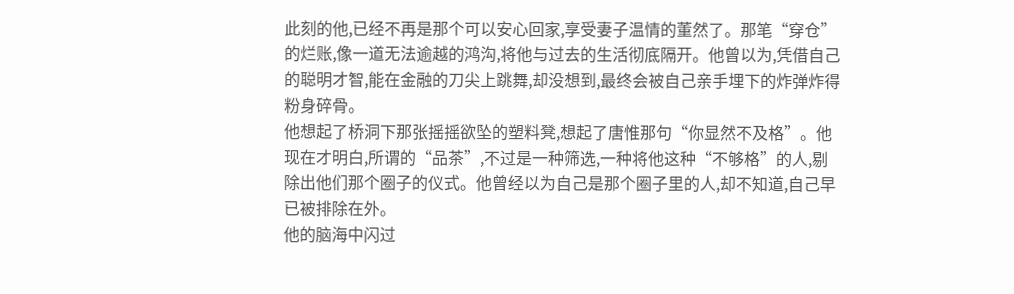此刻的他,已经不再是那个可以安心回家,享受妻子温情的董然了。那笔“穿仓”的烂账,像一道无法逾越的鸿沟,将他与过去的生活彻底隔开。他曾以为,凭借自己的聪明才智,能在金融的刀尖上跳舞,却没想到,最终会被自己亲手埋下的炸弹炸得粉身碎骨。
他想起了桥洞下那张摇摇欲坠的塑料凳,想起了唐惟那句“你显然不及格”。他现在才明白,所谓的“品茶”,不过是一种筛选,一种将他这种“不够格”的人,剔除出他们那个圈子的仪式。他曾经以为自己是那个圈子里的人,却不知道,自己早已被排除在外。
他的脑海中闪过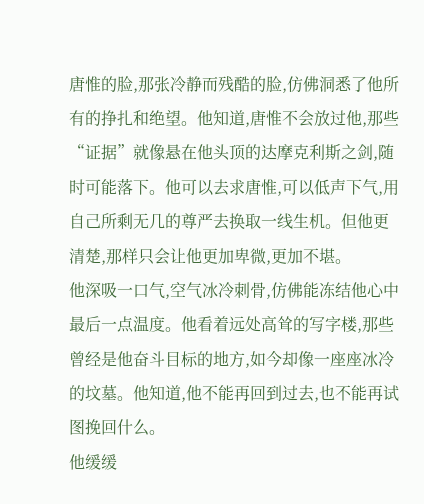唐惟的脸,那张冷静而残酷的脸,仿佛洞悉了他所有的挣扎和绝望。他知道,唐惟不会放过他,那些“证据”就像悬在他头顶的达摩克利斯之剑,随时可能落下。他可以去求唐惟,可以低声下气,用自己所剩无几的尊严去换取一线生机。但他更清楚,那样只会让他更加卑微,更加不堪。
他深吸一口气,空气冰冷刺骨,仿佛能冻结他心中最后一点温度。他看着远处高耸的写字楼,那些曾经是他奋斗目标的地方,如今却像一座座冰冷的坟墓。他知道,他不能再回到过去,也不能再试图挽回什么。
他缓缓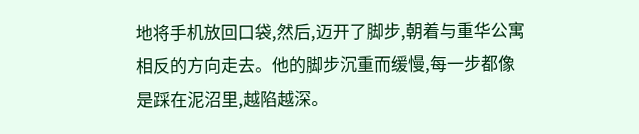地将手机放回口袋,然后,迈开了脚步,朝着与重华公寓相反的方向走去。他的脚步沉重而缓慢,每一步都像是踩在泥沼里,越陷越深。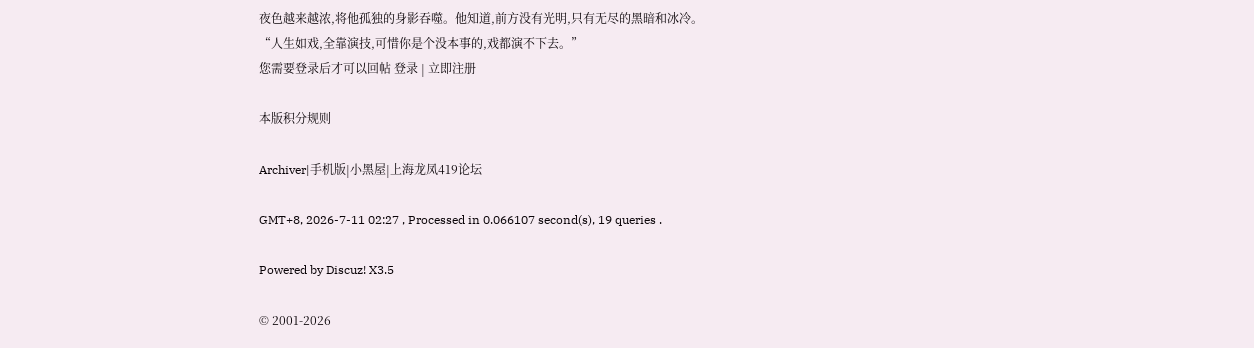夜色越来越浓,将他孤独的身影吞噬。他知道,前方没有光明,只有无尽的黑暗和冰冷。
“人生如戏,全靠演技,可惜你是个没本事的,戏都演不下去。”
您需要登录后才可以回帖 登录 | 立即注册

本版积分规则

Archiver|手机版|小黑屋|上海龙凤419论坛

GMT+8, 2026-7-11 02:27 , Processed in 0.066107 second(s), 19 queries .

Powered by Discuz! X3.5

© 2001-2026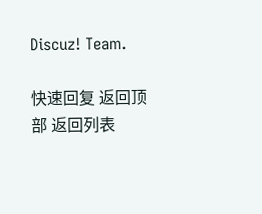Discuz! Team.

快速回复 返回顶部 返回列表